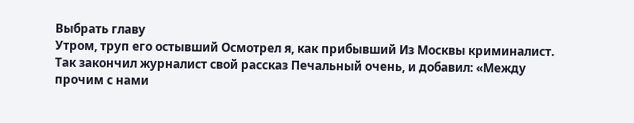Выбрать главу
Утром, труп его остывший Осмотрел я, как прибывший Из Москвы криминалист. Так закончил журналист свой рассказ Печальный очень, и добавил: «Между прочим с нами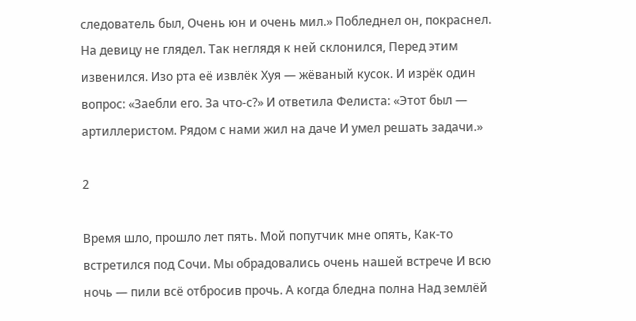следователь был, Очень юн и очень мил.» Побледнел он, покраснел. На девицу не глядел. Так неглядя к ней склонился, Перед этим извенился. Изо рта её извлёк Хуя — жёваный кусок. И изрёк один вопрос: «Заебли его. За что-с?» И ответила Фелиста: «Этот был — артиллеристом. Рядом с нами жил на даче И умел решать задачи.»

2

Время шло, прошло лет пять. Мой попутчик мне опять, Как-то встретился под Сочи. Мы обрадовались очень нашей встрече И всю ночь — пили всё отбросив прочь. А когда бледна полна Над землёй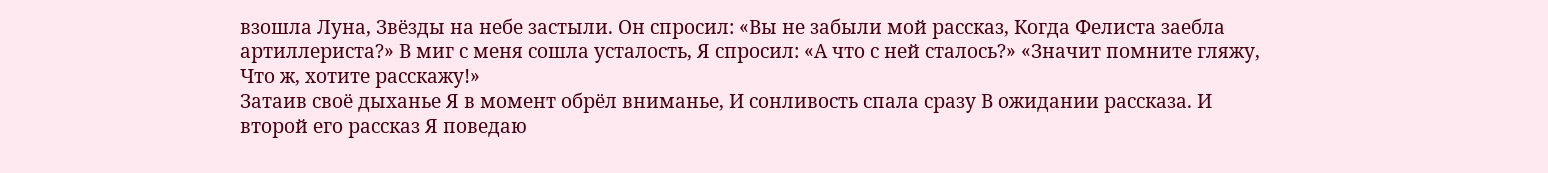взошла Луна, Звёзды на небе застыли. Он спросил: «Вы не забыли мой рассказ, Когда Фелиста заебла артиллериста?» В миг с меня сошла усталость, Я спросил: «А что с ней сталось?» «Значит помните гляжу, Что ж, хотите расскажу!»
Затаив своё дыханье Я в момент обрёл вниманье, И сонливость спала сразу В ожидании рассказа. И второй его рассказ Я поведаю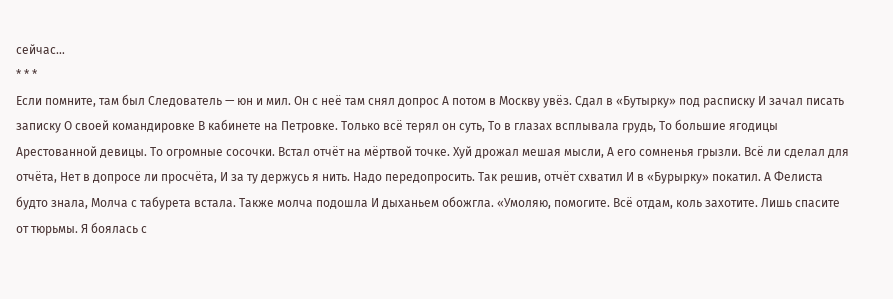сейчас…
* * *
Если помните, там был Следователь — юн и мил. Он с неё там снял допрос А потом в Москву увёз. Сдал в «Бутырку» под расписку И зачал писать записку О своей командировке В кабинете на Петровке. Только всё терял он суть, То в глазах всплывала грудь, То большие ягодицы Арестованной девицы. То огромные сосочки. Встал отчёт на мёртвой точке. Хуй дрожал мешая мысли, А его сомненья грызли. Всё ли сделал для отчёта, Нет в допросе ли просчёта, И за ту держусь я нить. Надо передопросить. Так решив, отчёт схватил И в «Бурырку» покатил. А Фелиста будто знала, Молча с табурета встала. Также молча подошла И дыханьем обожгла. «Умоляю, помогите. Всё отдам, коль захотите. Лишь спасите от тюрьмы. Я боялась с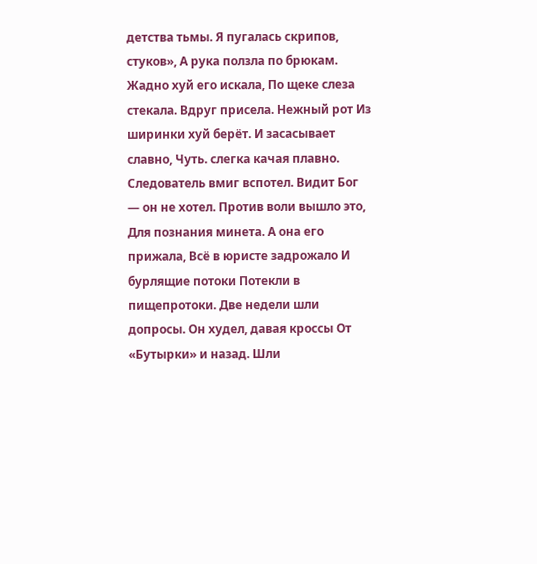детства тьмы. Я пугалась скрипов, стуков», А рука ползла по брюкам. Жадно хуй его искала, По щеке слеза стекала. Вдруг присела. Нежный рот Из ширинки хуй берёт. И засасывает славно, Чуть. слегка качая плавно. Следователь вмиг вспотел. Видит Бог — он не хотел. Против воли вышло это, Для познания минета. А она его прижала, Всё в юристе задрожало И бурлящие потоки Потекли в пищепротоки. Две недели шли допросы. Он худел, давая кроссы От «Бутырки» и назад. Шли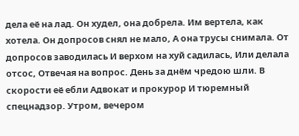дела её на лад. Он худел, она добрела. Им вертела, как хотела. Он допросов снял не мало, А она трусы снимала. От допросов заводилась И верхом на хуй садилась, Или делала отсос, Отвечая на вопрос. День за днём чредою шли. В скорости её ебли Адвокат и прокурор И тюремный спецнадзор. Утром, вечером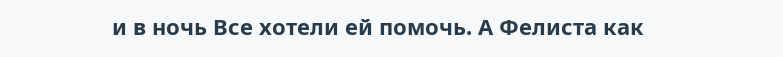и в ночь Все хотели ей помочь. А Фелиста как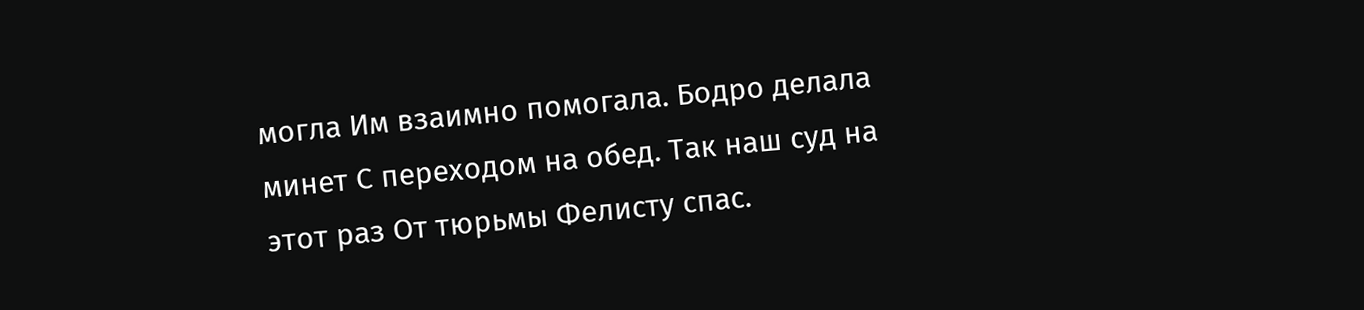могла Им взаимно помогала. Бодро делала минет С переходом на обед. Так наш суд на этот раз От тюрьмы Фелисту спас.